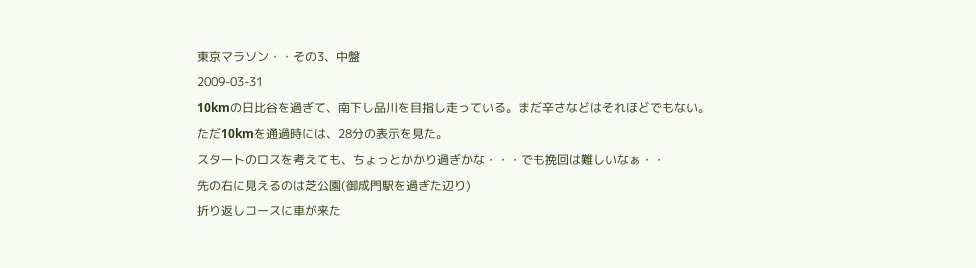東京マラソン・・その3、中盤
2009-03-31
10kmの日比谷を過ぎて、南下し品川を目指し走っている。まだ辛さなどはそれほどでもない。
ただ10kmを通過時には、28分の表示を見た。
スタートのロスを考えても、ちょっとかかり過ぎかな・・・でも挽回は難しいなぁ・・
先の右に見えるのは芝公園(御成門駅を過ぎた辺り)
折り返しコースに車が来た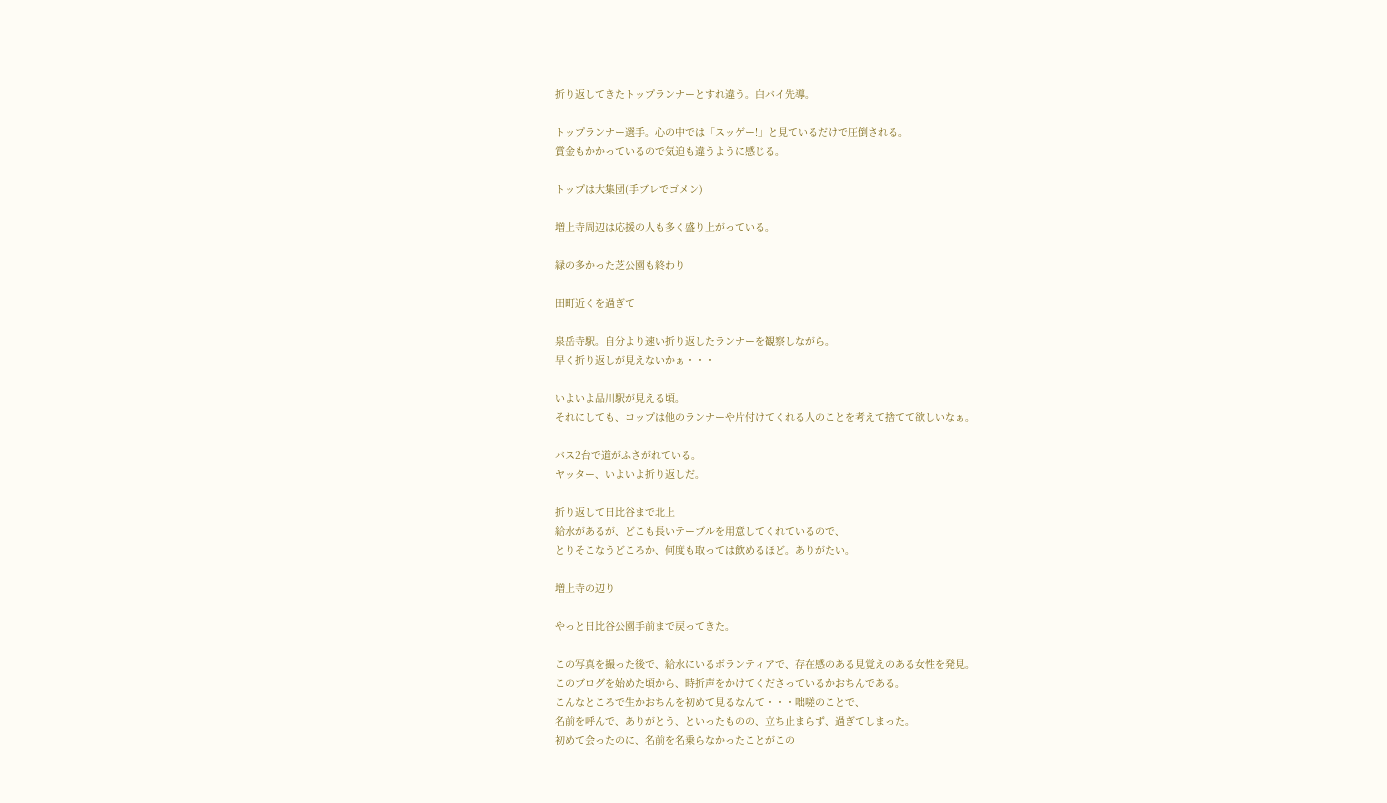折り返してきたトップランナーとすれ違う。白バイ先導。

トップランナー選手。心の中では「スッゲー!」と見ているだけで圧倒される。
賞金もかかっているので気迫も違うように感じる。

トップは大集団(手ブレでゴメン)

増上寺周辺は応援の人も多く盛り上がっている。

緑の多かった芝公園も終わり

田町近くを過ぎて

泉岳寺駅。自分より速い折り返したランナーを観察しながら。
早く折り返しが見えないかぁ・・・

いよいよ品川駅が見える頃。
それにしても、コップは他のランナーや片付けてくれる人のことを考えて捨てて欲しいなぁ。

バス2台で道がふさがれている。
ヤッター、いよいよ折り返しだ。

折り返して日比谷まで北上
給水があるが、どこも長いテーブルを用意してくれているので、
とりそこなうどころか、何度も取っては飲めるほど。ありがたい。

増上寺の辺り

やっと日比谷公園手前まで戻ってきた。

この写真を撮った後で、給水にいるボランティアで、存在感のある見覚えのある女性を発見。
このブログを始めた頃から、時折声をかけてくださっているかおちんである。
こんなところで生かおちんを初めて見るなんて・・・咄嗟のことで、
名前を呼んで、ありがとう、といったものの、立ち止まらず、過ぎてしまった。
初めて会ったのに、名前を名乗らなかったことがこの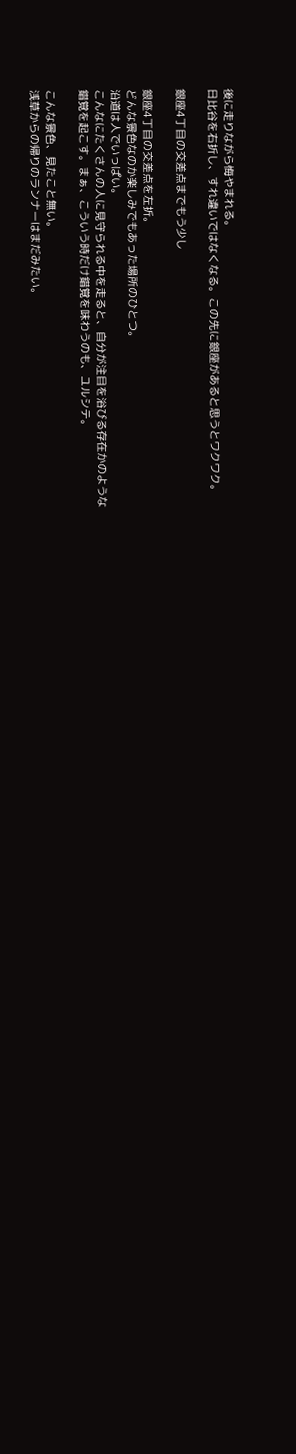後に走りながら悔やまれる。
日比谷を右折し、すれ違いではなくなる。この先に銀座があると思うとワクワク。

銀座4丁目の交差点までもう少し

銀座4丁目の交差点を左折。
どんな景色なのか楽しみでもあった場所のひとつ。
沿道は人でいっぱい。
こんなにたくさんの人に見守られる中を走ると、自分が注目を浴びる存在かのような
錯覚を起こす。まぁ、こういう時だけ錯覚を味わうのも、ユルシテ。

こんな景色、見たこと無い。
浅草からの帰りのランナーはまだみたい。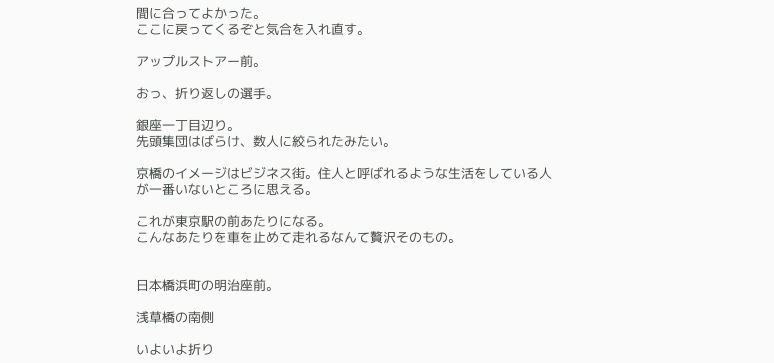間に合ってよかった。
ここに戻ってくるぞと気合を入れ直す。

アップルストアー前。

おっ、折り返しの選手。

銀座一丁目辺り。
先頭集団はばらけ、数人に絞られたみたい。

京橋のイメージはビジネス街。住人と呼ばれるような生活をしている人が一番いないところに思える。

これが東京駅の前あたりになる。
こんなあたりを車を止めて走れるなんて贅沢そのもの。


日本橋浜町の明治座前。

浅草橋の南側

いよいよ折り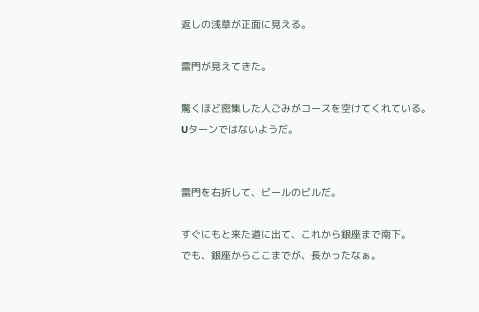返しの浅草が正面に見える。

雷門が見えてきた。

驚くほど密集した人ごみがコースを空けてくれている。
Uターンではないようだ。


雷門を右折して、ビールのビルだ。

すぐにもと来た道に出て、これから銀座まで南下。
でも、銀座からここまでが、長かったなぁ。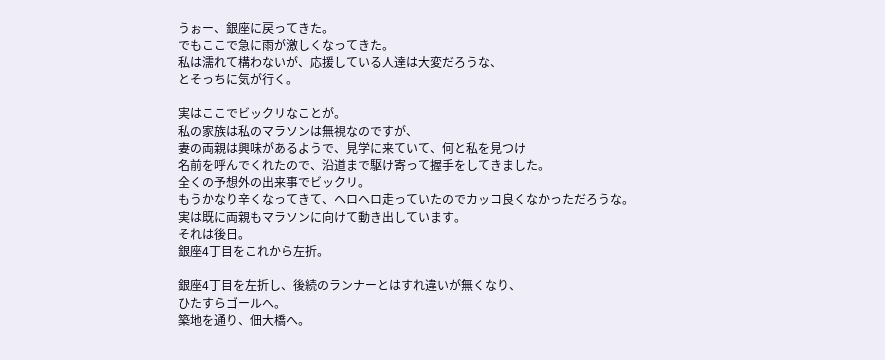うぉー、銀座に戻ってきた。
でもここで急に雨が激しくなってきた。
私は濡れて構わないが、応援している人達は大変だろうな、
とそっちに気が行く。

実はここでビックリなことが。
私の家族は私のマラソンは無視なのですが、
妻の両親は興味があるようで、見学に来ていて、何と私を見つけ
名前を呼んでくれたので、沿道まで駆け寄って握手をしてきました。
全くの予想外の出来事でビックリ。
もうかなり辛くなってきて、ヘロヘロ走っていたのでカッコ良くなかっただろうな。
実は既に両親もマラソンに向けて動き出しています。
それは後日。
銀座4丁目をこれから左折。

銀座4丁目を左折し、後続のランナーとはすれ違いが無くなり、
ひたすらゴールへ。
築地を通り、佃大橋へ。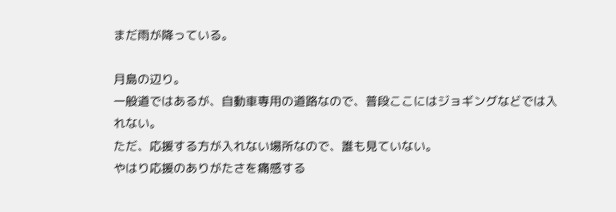まだ雨が降っている。

月島の辺り。
一般道ではあるが、自動車専用の道路なので、普段ここにはジョギングなどでは入れない。
ただ、応援する方が入れない場所なので、誰も見ていない。
やはり応援のありがたさを痛感する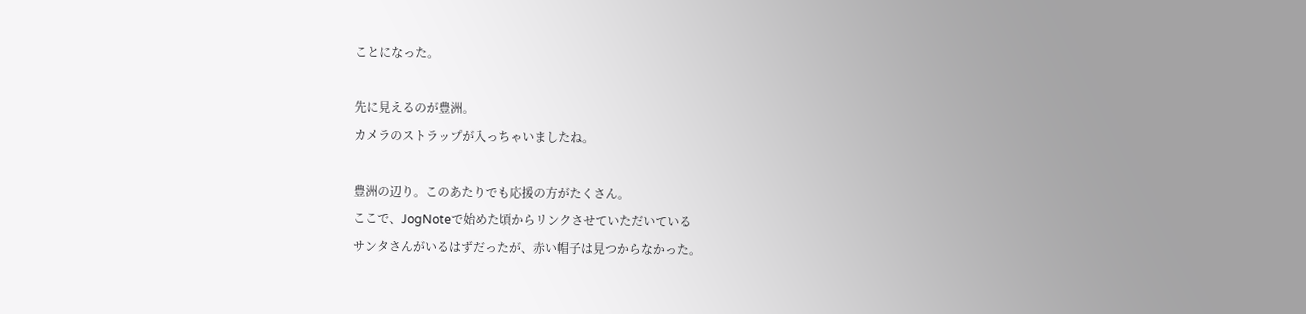ことになった。

先に見えるのが豊洲。
カメラのストラップが入っちゃいましたね。

豊洲の辺り。このあたりでも応援の方がたくさん。
ここで、JogNoteで始めた頃からリンクさせていただいている
サンタさんがいるはずだったが、赤い帽子は見つからなかった。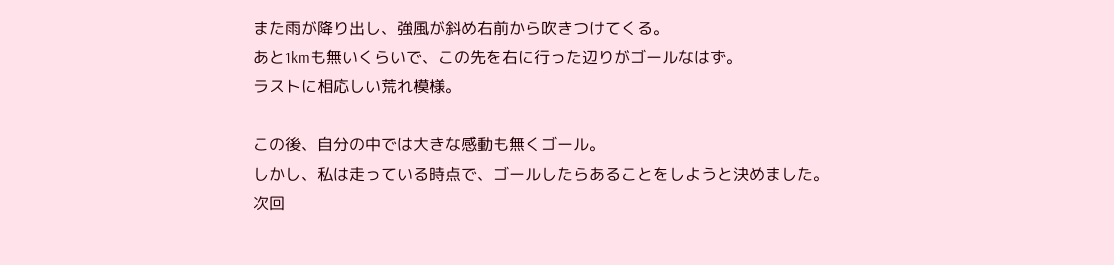また雨が降り出し、強風が斜め右前から吹きつけてくる。
あと1kmも無いくらいで、この先を右に行った辺りがゴールなはず。
ラストに相応しい荒れ模様。

この後、自分の中では大きな感動も無くゴール。
しかし、私は走っている時点で、ゴールしたらあることをしようと決めました。
次回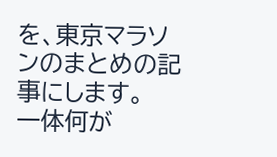を、東京マラソンのまとめの記事にします。
一体何が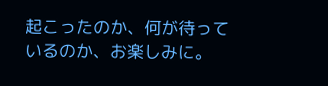起こったのか、何が待っているのか、お楽しみに。